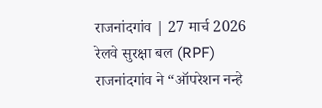राजनांदगांव | 27 मार्च 2026
रेलवे सुरक्षा बल (RPF) राजनांदगांव ने “ऑपरेशन नन्हे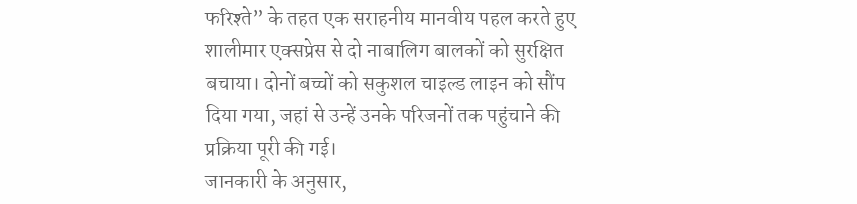फरिश्ते” के तहत एक सराहनीय मानवीय पहल करते हुए शालीमार एक्सप्रेस से दो नाबालिग बालकों को सुरक्षित बचाया। दोनों बच्चों को सकुशल चाइल्ड लाइन को सौंप दिया गया, जहां से उन्हें उनके परिजनों तक पहुंचाने की प्रक्रिया पूरी की गई।
जानकारी के अनुसार,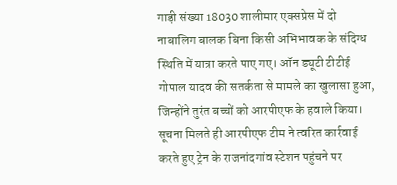गाड़ी संख्या 18030 शालीमार एक्सप्रेस में दो नाबालिग बालक बिना किसी अभिभावक के संदिग्ध स्थिति में यात्रा करते पाए गए। ऑन ड्यूटी टीटीई गोपाल यादव की सतर्कता से मामले का खुलासा हुआ, जिन्होंने तुरंत बच्चों को आरपीएफ के हवाले किया।
सूचना मिलते ही आरपीएफ टीम ने त्वरित कार्रवाई करते हुए ट्रेन के राजनांदगांव स्टेशन पहुंचने पर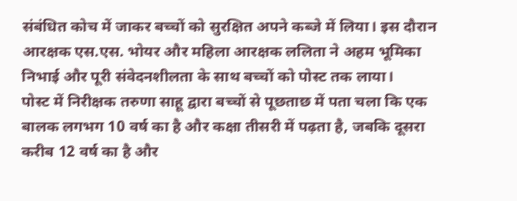संबंधित कोच में जाकर बच्चों को सुरक्षित अपने कब्जे में लिया। इस दौरान आरक्षक एस.एस. भोयर और महिला आरक्षक ललिता ने अहम भूमिका निभाई और पूरी संवेदनशीलता के साथ बच्चों को पोस्ट तक लाया।
पोस्ट में निरीक्षक तरुणा साहू द्वारा बच्चों से पूछताछ में पता चला कि एक बालक लगभग 10 वर्ष का है और कक्षा तीसरी में पढ़ता है, जबकि दूसरा करीब 12 वर्ष का है और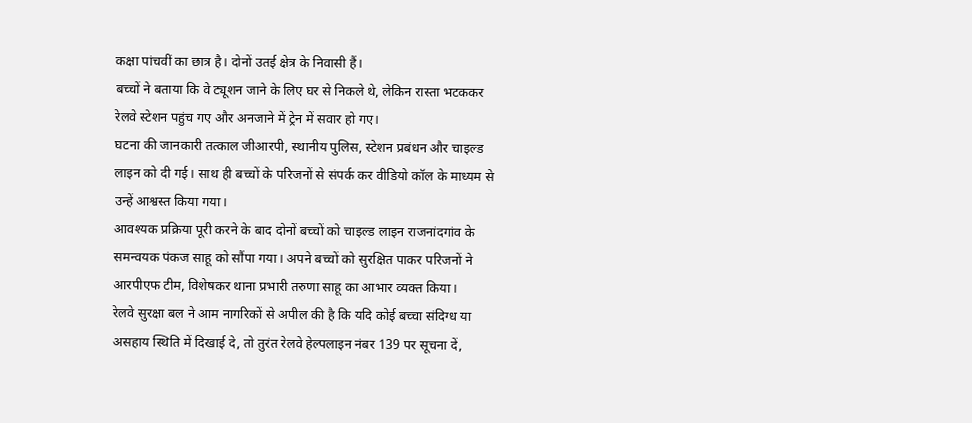कक्षा पांचवीं का छात्र है। दोनों उतई क्षेत्र के निवासी हैं।
बच्चों ने बताया कि वे ट्यूशन जाने के लिए घर से निकले थे, लेकिन रास्ता भटककर रेलवे स्टेशन पहुंच गए और अनजाने में ट्रेन में सवार हो गए।
घटना की जानकारी तत्काल जीआरपी, स्थानीय पुलिस, स्टेशन प्रबंधन और चाइल्ड लाइन को दी गई। साथ ही बच्चों के परिजनों से संपर्क कर वीडियो कॉल के माध्यम से उन्हें आश्वस्त किया गया।
आवश्यक प्रक्रिया पूरी करने के बाद दोनों बच्चों को चाइल्ड लाइन राजनांदगांव के समन्वयक पंकज साहू को सौंपा गया। अपने बच्चों को सुरक्षित पाकर परिजनों ने आरपीएफ टीम, विशेषकर थाना प्रभारी तरुणा साहू का आभार व्यक्त किया।
रेलवे सुरक्षा बल ने आम नागरिकों से अपील की है कि यदि कोई बच्चा संदिग्ध या असहाय स्थिति में दिखाई दे, तो तुरंत रेलवे हेल्पलाइन नंबर 139 पर सूचना दें,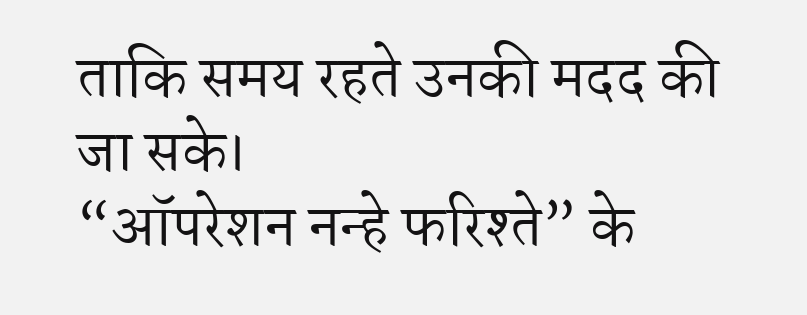ताकि समय रहते उनकी मदद की जा सके।
“ऑपरेशन नन्हे फरिश्ते” के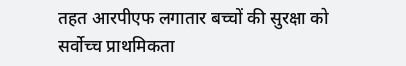तहत आरपीएफ लगातार बच्चों की सुरक्षा को सर्वोच्च प्राथमिकता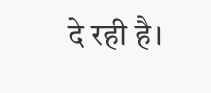दे रही है।